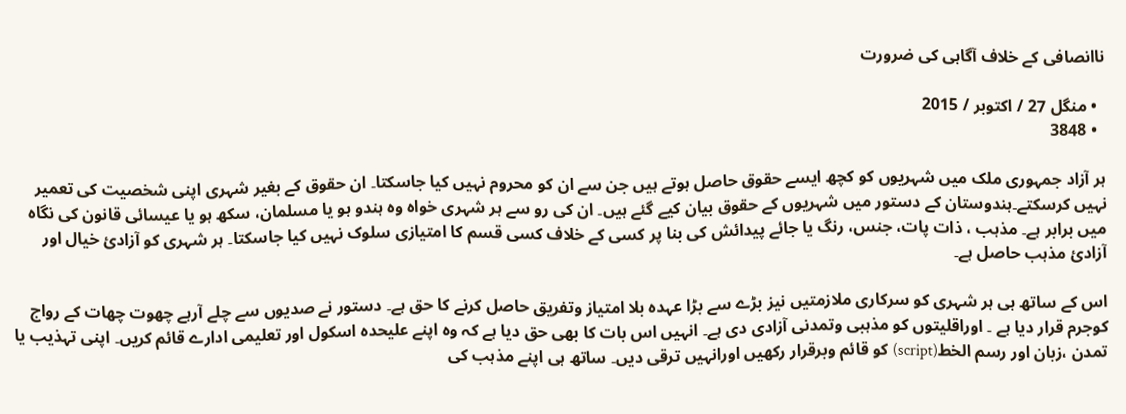ناانصافی کے خلاف آگاہی کی ضرورت

  • منگل 27 / اکتوبر / 2015
  • 3848

ہر آزاد جمہوری ملک میں شہریوں کو کچھ ایسے حقوق حاصل ہوتے ہیں جن سے ان کو محروم نہیں کیا جاسکتا۔ ان حقوق کے بغیر شہری اپنی شخصیت کی تعمیر نہیں کرسکتے۔ہندوستان کے دستور میں شہریوں کے حقوق بیان کیے گئے ہیں۔ ان کی رو سے ہر شہری خواہ وہ ہندو ہو یا مسلمان، سکھ ہو یا عیسائی قانون کی نگاہ میں برابر ہے۔ مذہب ، ذات پات، جنس، رنگ یا جائے پیدائش کی بنا پر کسی کے خلاف کسی قسم کا امتیازی سلوک نہیں کیا جاسکتا۔ ہر شہری کو آزادئ خیال اور آزادئ مذہب حاصل ہے۔

اس کے ساتھ ہی ہر شہری کو سرکاری ملازمتیں نیز بڑے سے بڑا عہدہ بلا امتیاز وتفریق حاصل کرنے کا حق ہے۔ دستور نے صدیوں سے چلے آرہے چھوت چھات کے رواج کوجرم قرار دیا ہے ۔ اوراقلیتوں کو مذہبی وتمدنی آزادی دی ہے۔ انہیں اس بات کا بھی حق دیا ہے کہ وہ اپنے علیحدہ اسکول اور تعلیمی ادارے قائم کریں۔ اپنی تہذیب یا تمدن ،زبان اور رسم الخط(script) کو قائم وبرقرار رکھیں اورانہیں ترقی دیں۔ ساتھ ہی اپنے مذہب کی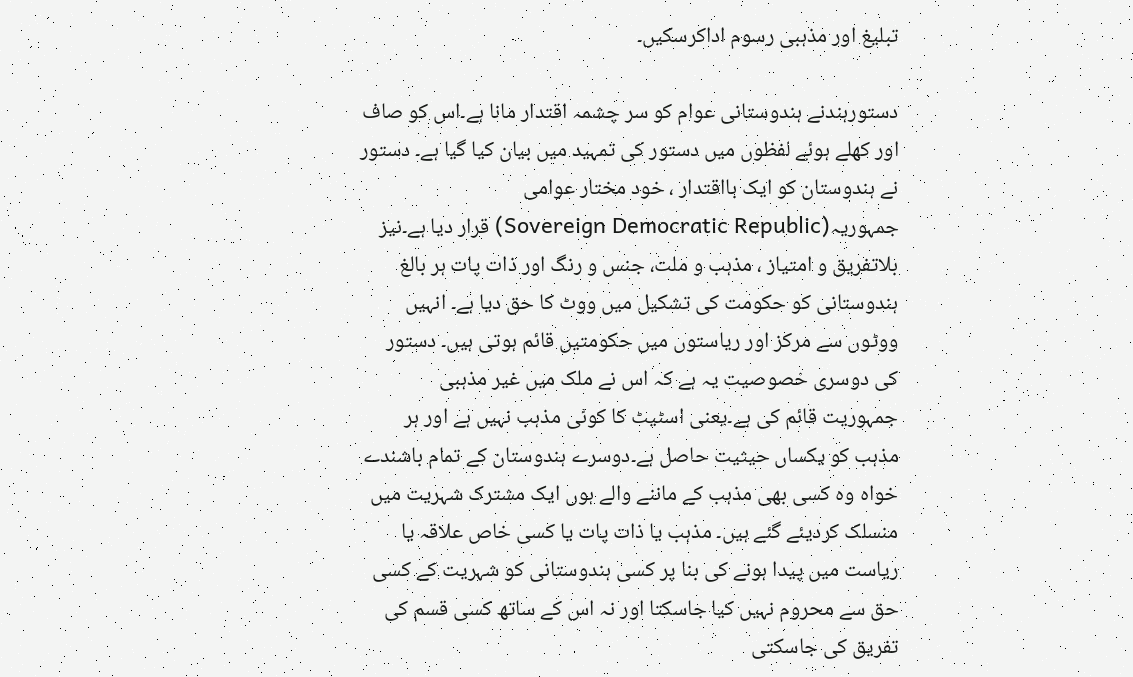تبلیغ اور مذہبی رسوم اداکرسکیں۔

دستورہندنے ہندوستانی عوام کو سر چشمہ اقتدار مانا ہے۔اس کو صاف اور کھلے ہوئے لفظوں میں دستور کی تمہید میں بیان کیا گیا ہے۔ دستور نے ہندوستان کو ایک بااقتدار ، خود مختار عوامی جمہوریہ(Sovereign Democratic Republic) قرار دیا ہے۔نیز بلاتفریق و امتیاز ، مذہب و ملت، جنس و رنگ اور ذات پات ہر بالغ ہندوستانی کو حکومت کی تشکیل میں ووٹ کا حق دیا ہے۔ انہیں ووٹوں سے مرکز اور ریاستوں میں حکومتیں قائم ہوتی ہیں۔ دستور کی دوسری خصوصیت یہ ہے کہ اس نے ملک میں غیر مذہبی جمہوریت قائم کی ہے۔یعنی اسٹیٹ کا کوئی مذہب نہیں ہے اور ہر مذہب کو یکساں حیثیت حاصل ہے۔دوسرے ہندوستان کے تمام باشندے خواہ وہ کسی بھی مذہب کے ماننے والے ہوں ایک مشترک شہریت میں منسلک کردیئے گئے ہیں۔ مذہب یا ذات پات یا کسی خاص علاقہ یا ریاست میں پیدا ہونے کی بنا پر کسی ہندوستانی کو شہریت کے کسی حق سے محروم نہیں کیا جاسکتا اور نہ اس کے ساتھ کسی قسم کی تفریق کی جاسکتی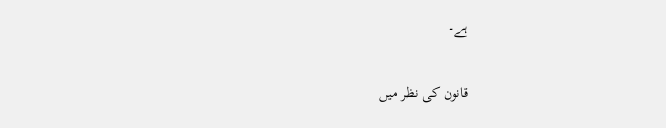ہے۔

قانون کی نظر میں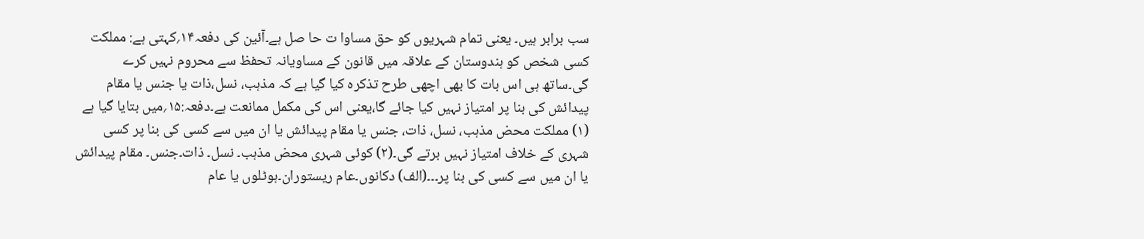سب برابر ہیں۔ یعنی تمام شہریوں کو حق مساوا ت حا صل ہے۔آئین کی دفعہ۱۴؍کہتی ہے: مملکت کسی شخص کو ہندوستان کے علاقہ میں قانون کے مساویانہ تحفظ سے محروم نہیں کرے گی۔ساتھ ہی اس بات کا بھی اچھی طرح تذکرہ کیا گیا ہے کہ مذہب، نسل،ذات یا جنس یا مقام پیدائش کی بنا پر امتیاز نہیں کیا جائے گا،یعنی اس کی مکمل ممانعت ہے۔دفعہ:۱۵؍میں بتایا گیا ہے (۱) مملکت محض مذہب، نسل، ذات، جنس یا مقام پیدائش یا ان میں سے کسی کی بنا پر کسی شہری کے خلاف امتیاز نہیں برتے گی۔(۲) کوئی شہری محض مذہب۔ نسل۔ ذات۔جنس۔ مقام پیدائش یا ان میں سے کسی کی بنا پر۔۔۔(الف) دکانوں۔عام ریستوران۔ہوٹلوں یا عام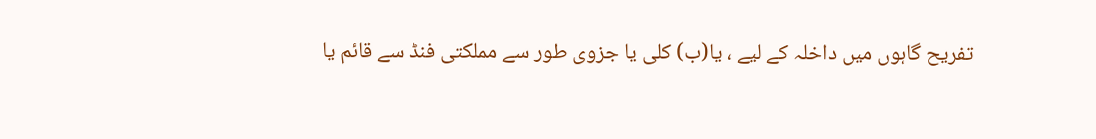تفریح گاہوں میں داخلہ کے لیے ، یا(ب) کلی یا جزوی طور سے مملکتی فنڈ سے قائم یا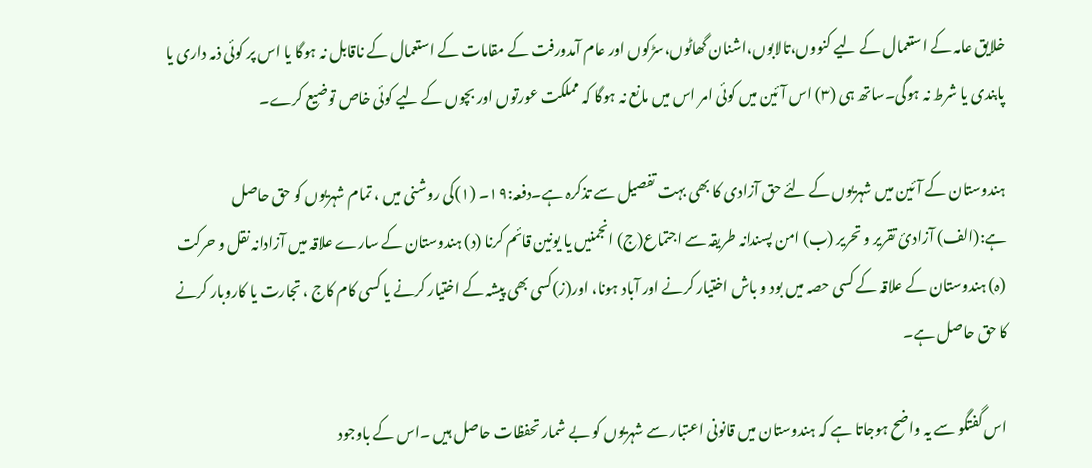خلایق عامہ کے استعمال کے لیے کنووں،تالابوں،اشنان گھاٹوں،سڑکوں اور عام آمدورفت کے مقامات کے استعمال کے ناقابل نہ ہوگا یا اس پر کوئی ذمہ داری یا پابندی یا شرط نہ ہوگی۔ساتھ ہی (۳) اس آئین میں کوئی امر اس میں مانع نہ ہوگا کہ مملکت عورتوں اور بچوں کے لیے کوئی خاص توضیع کرے۔

ہندوستان کے آئین میں شہریوں کے لئے حق آزادی کا بھی بہت تفصیل سے تذکرہ ہے۔دفعہ:۱۹۔ (۱)کی روشنی میں ، تمام شہریوں کو حق حاصل ہے:(الف) آزادئ تقریر و تحریر (ب) امن پسندانہ طریقہ سے اجتماع(ج) انجمنیں یا یونین قائم کرنا (د) ہندوستان کے سارے علاقہ میں آزادانہ نقل و حرکت (ہ) ہندوستان کے علاقہ کے کسی حصہ میں بود و باش اختیار کرنے اور آباد ہونا، اور(ز)کسی بھی پیشہ کے اختیار کرنے یا کسی کام کاج ، تجارت یا کاروبار کرنے کا حق حاصل ہے۔

اس گفتگو سے یہ واضح ہوجاتا ہے کہ ہندوستان میں قانونی اعتبار سے شہریوں کو بے شمار تحفظات حاصل ہیں ۔اس کے باوجود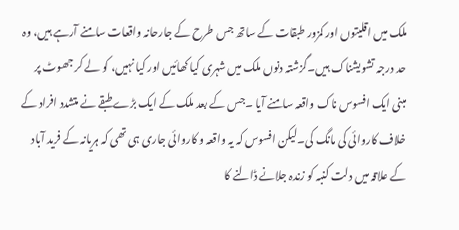ملک میں اقلیتوں اور کمزور طبقات کے ساتھ جس طرح کے جارحانہ واقعات سامنے آرہے ہیں، وہ حد درجہ تشویشناک ہیں۔گزشتہ دنوں ملک میں شہری کیا کھائیں اور کیا نہیں، کو لے کر جھوٹ پر مبنی ایک افسوس ناک واقعہ سامنے آیا ۔جس کے بعد ملک کے ایک بڑے طبقے نے متشدد افراد کے خلاف کاروائی کی مانگ کی۔لیکن افسوس کہ یہ واقعہ و کاروائی جاری ہی تھی کہ ہریانہ کے فرید آباد کے علاقہ میں دلت کنبہ کو زندہ جلانے ڈالنے کا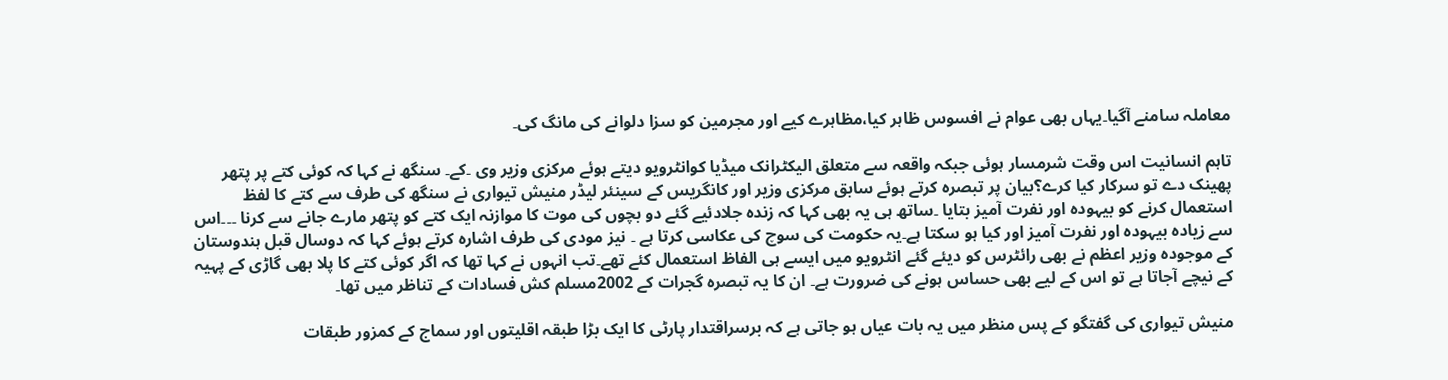معاملہ سامنے آگیا۔یہاں بھی عوام نے افسوس ظاہر کیا،مظاہرے کیے اور مجرمین کو سزا دلوانے کی مانگ کی۔

تاہم انسانیت اس وقت شرمسار ہوئی جبکہ واقعہ سے متعلق الیکٹرانک میڈیا کوانٹرویو دیتے ہوئے مرکزی وزیر وی ۔کے۔ سنگھ نے کہا کہ کوئی کتے پر پتھر پھینک دے تو سرکار کیا کرے؟بیان پر تبصرہ کرتے ہوئے سابق مرکزی وزیر اور کانگریس کے سینئر لیڈر منیش تیواری نے سنگھ کی طرف سے کتے کا لفظ استعمال کرنے کو بیہودہ اور نفرت آمیز بتایا ۔ساتھ ہی یہ بھی کہا کہ زندہ جلادئیے گئے دو بچوں کی موت کا موازنہ ایک کتے کو پتھر مارے جانے سے کرنا ۔۔۔اس سے زیادہ بیہودہ اور نفرت آمیز اور کیا ہو سکتا ہے۔یہ حکومت کی سوچ کی عکاسی کرتا ہے ۔ نیز مودی کی طرف اشارہ کرتے ہوئے کہا کہ دوسال قبل ہندوستان کے موجودہ وزیر اعظم نے بھی رائٹرس کو دیئے گئے انٹرویو میں ایسے ہی الفاظ استعمال کئے تھے۔تب انہوں نے کہا تھا کہ اگر کوئی کتے کا پلا بھی گاڑی کے پہیہ کے نیچے آجاتا ہے تو اس کے لیے بھی حساس ہونے کی ضرورت ہے۔ ان کا یہ تبصرہ گجرات کے 2002مسلم کش فسادات کے تناظر میں تھا۔

منیش تیواری کی گفتگو کے پس منظر میں یہ بات عیاں ہو جاتی ہے کہ برسراقتدار پارٹی کا ایک بڑا طبقہ اقلیتوں اور سماج کے کمزور طبقات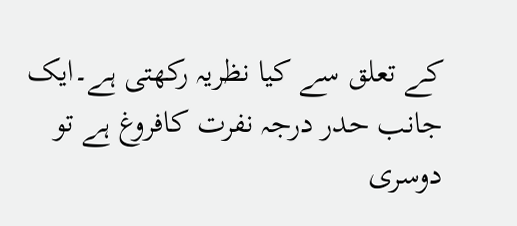کے تعلق سے کیا نظریہ رکھتی ہے۔ایک جانب حدر درجہ نفرت کافروغ ہے تو دوسری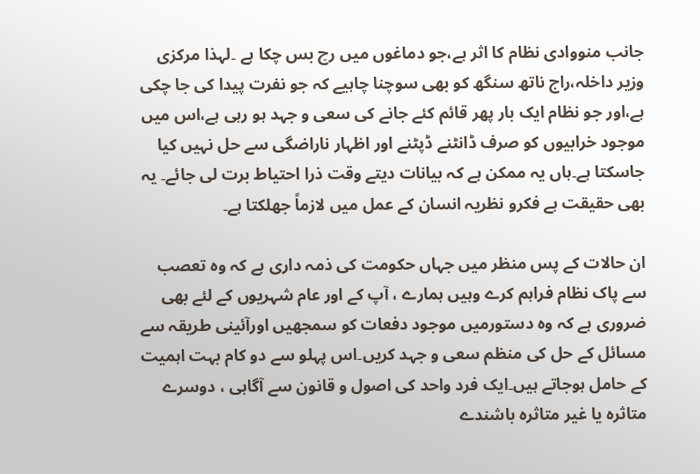جانب منووادی نظام کا اثر ہے،جو دماغوں میں رچ بس چکا ہے ۔لہذا مرکزی وزیر داخلہ،راج ناتھ سنگھ کو بھی سوچنا چاہیے کہ جو نفرت پیدا کی جا چکی ہے،اور جو نظام ایک بار پھر قائم کئے جانے کی سعی و جہد ہو رہی ہے،اس میں موجود خرابیوں کو صرف ڈانٹنے ڈپٹنے اور اظہار ناراضگی سے حل نہیں کیا جاسکتا ہے۔ہاں یہ ممکن ہے کہ بیانات دیتے وقت ذرا احتیاط برت لی جائے۔ یہ بھی حقیقت ہے فکرو نظریہ انسان کے عمل میں لازماً جھلکتا ہے۔

ان حالات کے پس منظر میں جہاں حکومت کی ذمہ داری ہے کہ وہ تعصب سے پاک نظام فراہم کرے وہیں ہمارے ، آپ کے اور عام شہریوں کے لئے بھی ضروری ہے کہ وہ دستورمیں موجود دفعات کو سمجھیں اورآئینی طریقہ سے مسائل کے حل کی منظم سعی و جہد کریں۔اس پہلو سے دو کام بہت اہمیت کے حامل ہوجاتے ہیں۔ایک فرد واحد کی اصول و قانون سے آگاہی ، دوسرے متاثرہ یا غیر متاثرہ باشندے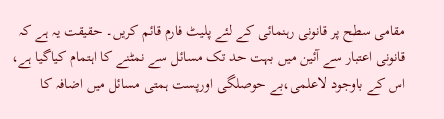مقامی سطح پر قانونی رہنمائی کے لئے پلیٹ فارم قائم کریں۔ حقیقت یہ ہے کہ قانونی اعتبار سے آئین میں بہت حد تک مسائل سے نمٹنے کا اہتمام کیاگیا ہے، اس کے باوجود لاعلمی،بے حوصلگی اورپست ہمتی مسائل میں اضافہ کا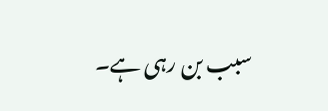سبب بن رہی ہے۔